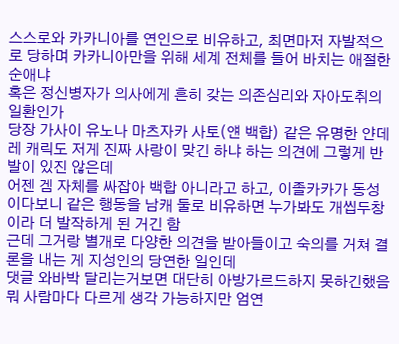스스로와 카카니아를 연인으로 비유하고, 최면마저 자발적으로 당하며 카카니아만을 위해 세계 전체를 들어 바치는 애절한 순애냐
혹은 정신병자가 의사에게 흔히 갖는 의존심리와 자아도취의 일환인가
당장 가사이 유노나 마츠자카 사토(얜 백합) 같은 유명한 얀데레 캐릭도 저게 진짜 사랑이 맞긴 하냐 하는 의견에 그렇게 반발이 있진 않은데
어젠 겜 자체를 싸잡아 백합 아니라고 하고, 이졸카카가 동성이다보니 같은 행동을 남캐 둘로 비유하면 누가봐도 개씹두창이라 더 발작하게 된 거긴 함
근데 그거랑 별개로 다양한 의견을 받아들이고 숙의를 거쳐 결론을 내는 게 지성인의 당연한 일인데
댓글 와바박 달리는거보면 대단히 아방가르드하지 못하긴했음
뭐 사람마다 다르게 생각 가능하지만 엄연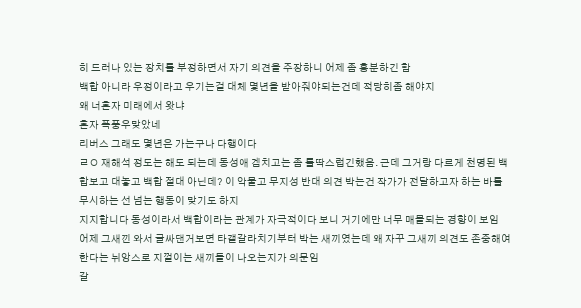히 드러나 있는 장치를 부정하면서 자기 의견을 주장하니 어제 좀 흥분하긴 함
백합 아니라 우정이라고 우기는걸 대체 몇년을 받아줘야되는건데 적당히좀 해야지
왜 너혼자 미래에서 왓냐
혼자 폭풍우맞았네
리버스 그래도 몇년은 가는구나 다행이다
ㄹㅇ 재해석 정도는 해도 되는데 동성애 겜치고는 좀 틀딱스럽긴했음. 근데 그거랑 다르게 천명된 백합보고 대놓고 백합 절대 아닌데? 이 악물고 무지성 반대 의견 박는건 작가가 전달하고자 하는 바를 무시하는 선 넘는 행동이 맞기도 하지
지지합니다 동성이라서 백합이라는 관계가 자극적이다 보니 거기에만 너무 매몰되는 경향이 보임
어제 그새낀 와서 글싸댄거보면 타갤갈라치기부터 박는 새끼였는데 왜 자꾸 그새끼 의견도 존중해여한다는 뉘앙스로 지껄이는 새끼들이 나오는지가 의문임
갈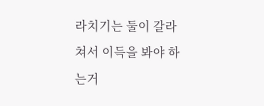라치기는 둘이 갈라쳐서 이득을 봐야 하는거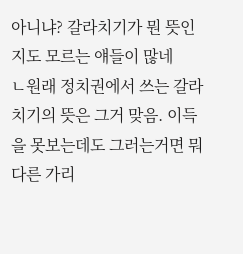아니냐? 갈라치기가 뭔 뜻인지도 모르는 얘들이 많네
ㄴ원래 정치권에서 쓰는 갈라치기의 뜻은 그거 맞음. 이득을 못보는데도 그러는거면 뭐 다른 가리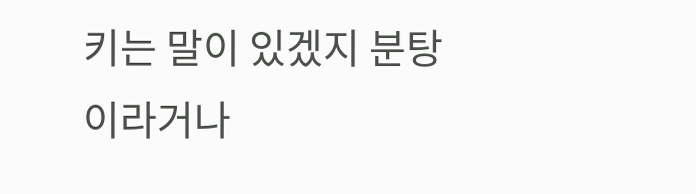키는 말이 있겠지 분탕이라거나